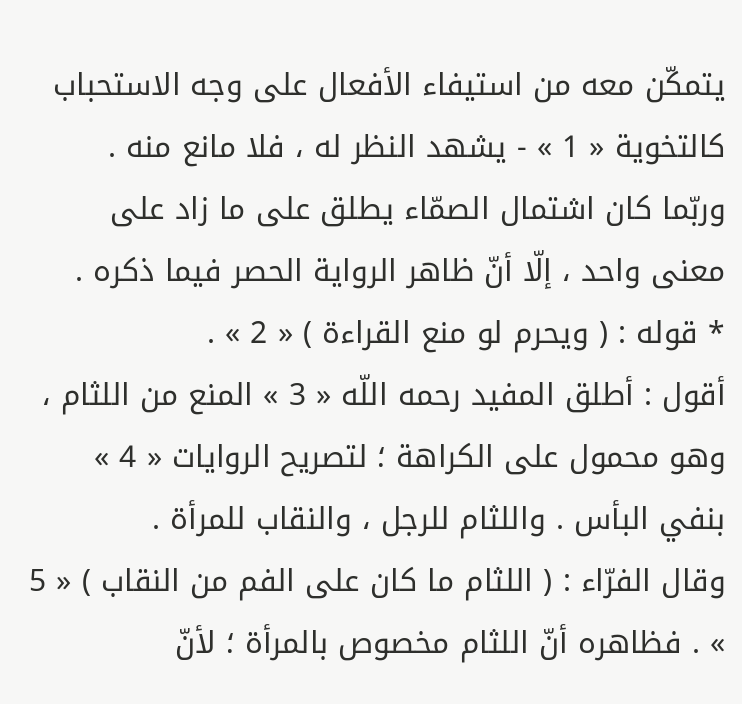يتمكّن معه من استيفاء الأفعال على وجه الاستحباب كالتخوية « 1 » - يشهد النظر له ، فلا مانع منه .
وربّما كان اشتمال الصمّاء يطلق على ما زاد على معنى واحد ، إلّا أنّ ظاهر الرواية الحصر فيما ذكره .
* قوله : ( ويحرم لو منع القراءة ) « 2 » .
أقول : أطلق المفيد رحمه اللّه « 3 » المنع من اللثام ، وهو محمول على الكراهة ؛ لتصريح الروايات « 4 » بنفي البأس . واللثام للرجل ، والنقاب للمرأة .
وقال الفرّاء : ( اللثام ما كان على الفم من النقاب ) « 5 » . فظاهره أنّ اللثام مخصوص بالمرأة ؛ لأنّ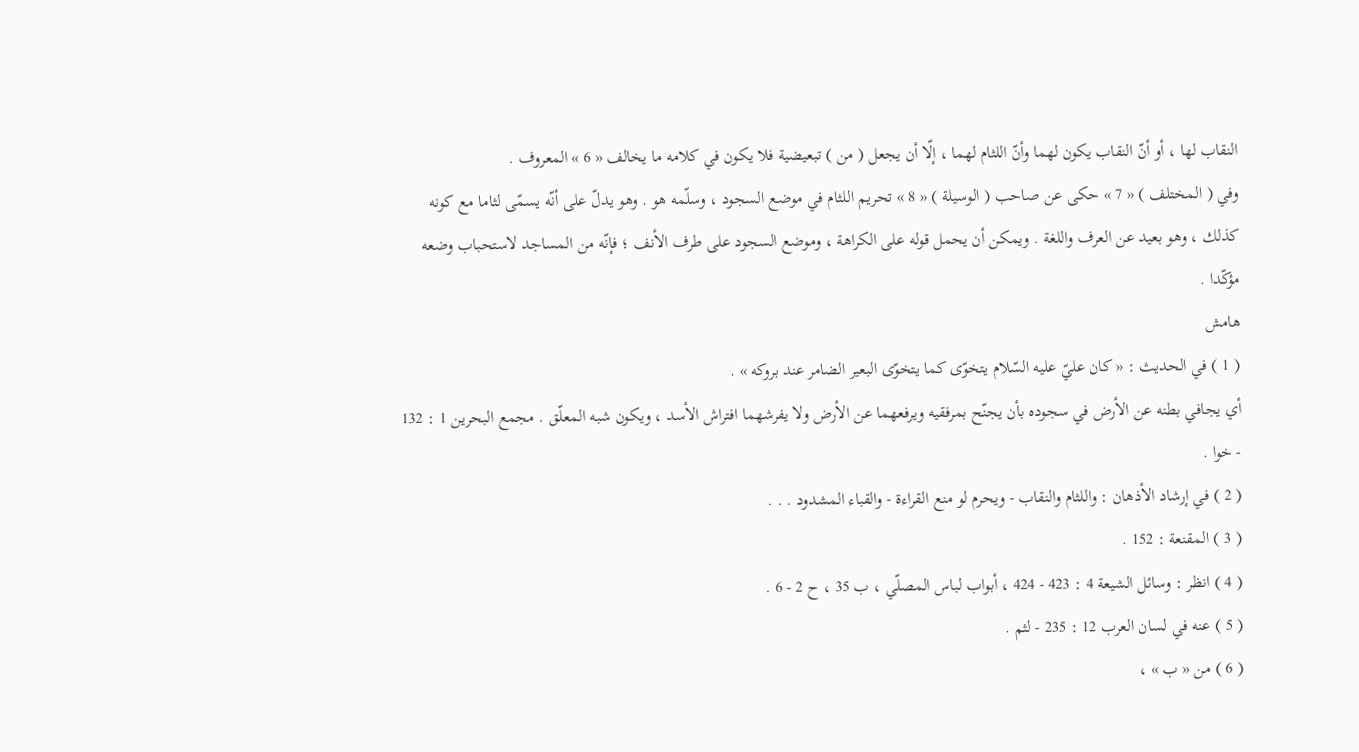النقاب لها ، أو أنّ النقاب يكون لهما وأنّ اللثام لهما ، إلّا أن يجعل ( من ) تبعيضية فلا يكون في كلامه ما يخالف « 6 » المعروف .
وفي ( المختلف ) « 7 » حكى عن صاحب ( الوسيلة ) « 8 » تحريم اللثام في موضع السجود ، وسلّمه هو . وهو يدلّ على أنّه يسمّى لثاما مع كونه كذلك ، وهو بعيد عن العرف واللغة . ويمكن أن يحمل قوله على الكراهة ، وموضع السجود على طرف الأنف ؛ فإنّه من المساجد لاستحباب وضعه مؤكّدا .
هامش
( 1 ) في الحديث : « كان عليّ عليه السّلام يتخوّى كما يتخوّى البعير الضامر عند بروكه » .
أي يجافي بطنه عن الأرض في سجوده بأن يجنّح بمرفقيه ويرفعهما عن الأرض ولا يفرشهما افتراش الأسد ، ويكون شبه المعلّق . مجمع البحرين 1 : 132 - خوا .
( 2 ) في إرشاد الأذهان : واللثام والنقاب - ويحرم لو منع القراءة - والقباء المشدود . . .
( 3 ) المقنعة : 152 .
( 4 ) انظر : وسائل الشيعة 4 : 423 - 424 ، أبواب لباس المصلّي ، ب 35 ، ح 2 - 6 .
( 5 ) عنه في لسان العرب 12 : 235 - لثم .
( 6 ) من « ب » ،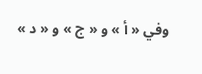وفي « أ » و « ج » و « د »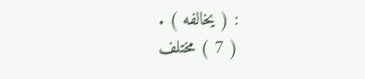: ( يخالفه ) .
( 7 ) مختلف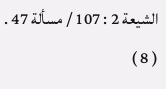الشيعة 2 : 107 / مسألة 47 .
( 8 )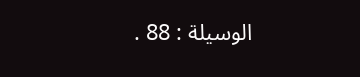الوسيلة : 88 .